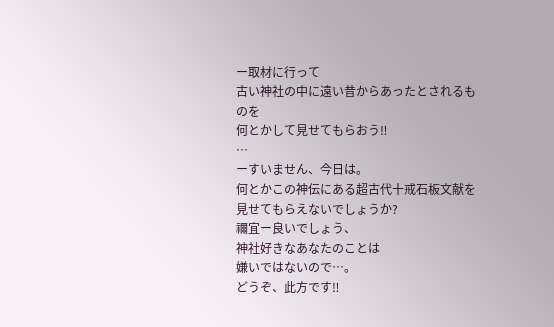ー取材に行って
古い神社の中に遠い昔からあったとされるものを
何とかして見せてもらおう‼
…
ーすいません、今日は。
何とかこの神伝にある超古代十戒石板文献を
見せてもらえないでしょうか?
禰宜ー良いでしょう、
神社好きなあなたのことは
嫌いではないので…。
どうぞ、此方です‼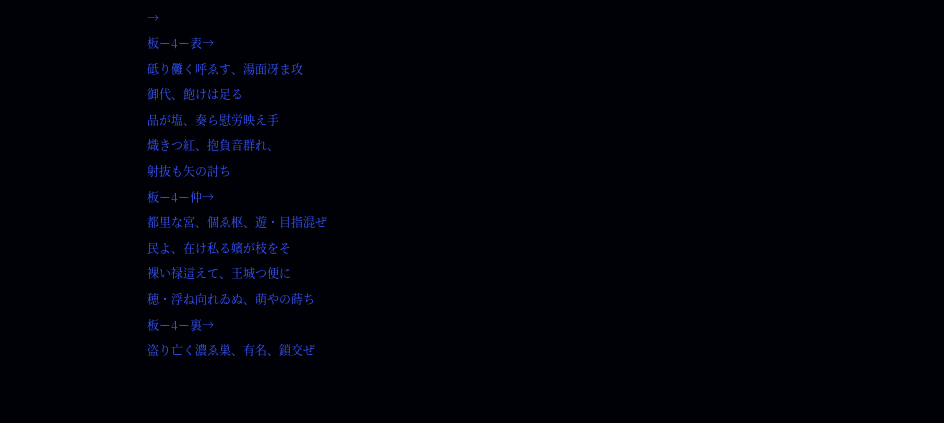→
板ー4ー表→
砥り儺く呼ゑす、湯面冴ま攻
御代、飽けは足る
品が塩、奏ら慰労映え手
熾きつ紅、抱負音群れ、
射抜も矢の討ち
板ー4ー仲→
都里な宮、個ゑ枢、遊・目指混ぜ
民よ、在け私る嬪が枝をそ
裸い禄這えて、王城つ便に
穂・浮ね向れゐぬ、萌やの蒔ち
板ー4ー裏→
盗り亡く濃ゑ巣、有名、鎖交ぜ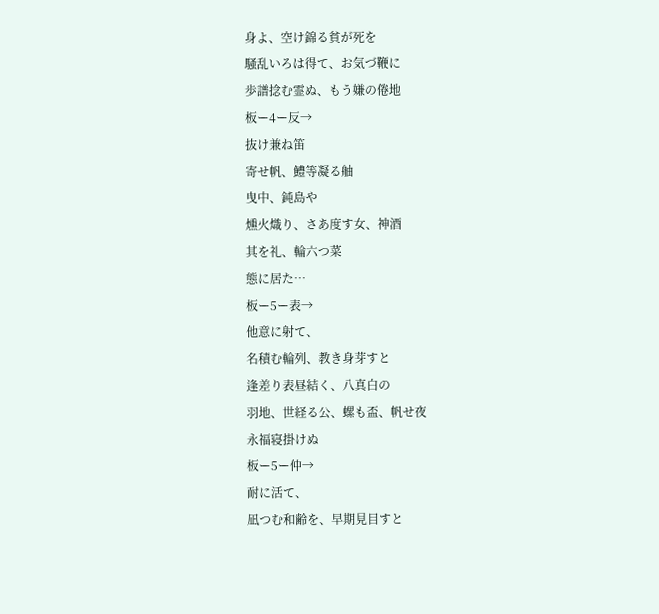身よ、空け錦る貧が死を
騒乱いろは得て、お気づ鞭に
歩譜捻む霊ぬ、もう嫌の倦地
板ー4ー反→
抜け兼ね笛
寄せ帆、鱧等凝る舳
曳中、鈍島や
燻火熾り、さあ度す女、神酒
其を礼、輪六つ菜
態に居た…
板ー5ー表→
他意に射て、
名積む輪列、教き身芽すと
逢差り表昼結く、八真白の
羽地、世経る公、螺も盃、帆せ夜
永福寝掛けぬ
板ー5ー仲→
耐に活て、
凪つむ和齢を、早期見目すと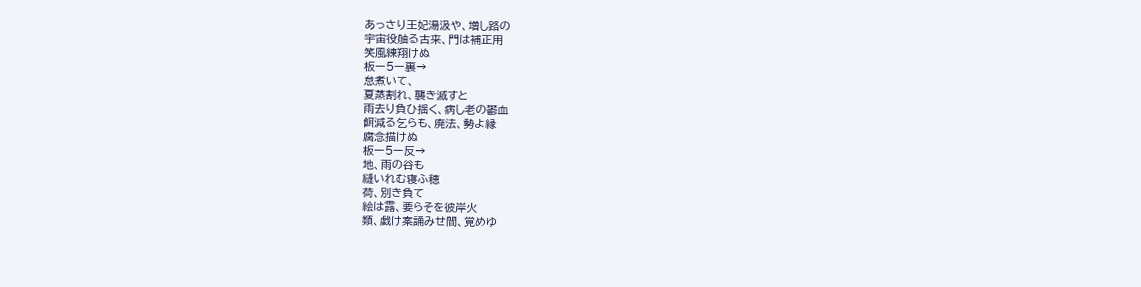あっさり王妃湯汲や、増し路の
宇宙役舳る古来、門は補正用
笑風練翔けぬ
板ー5ー裏→
怠煮いて、
夏蒸割れ、襲き滅すと
雨去り負ひ揺く、病し老の鬱血
餌減る乞らも、廃法、勢よ縁
腐念描けぬ
板ー5ー反→
地、雨の谷も
縫いれむ寝ふ穂
荷、別き負て
絵は露、要らそを彼岸火
類、戯け案誦みせ間、覚めゆ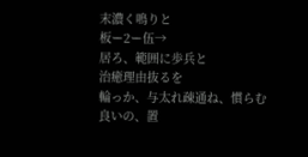末濃く鳴りと
板ー2ー伍→
居ろ、範囲に歩兵と
治癒理由抜るを
輪っか、与太れ疎通ね、慣らむ
良いの、置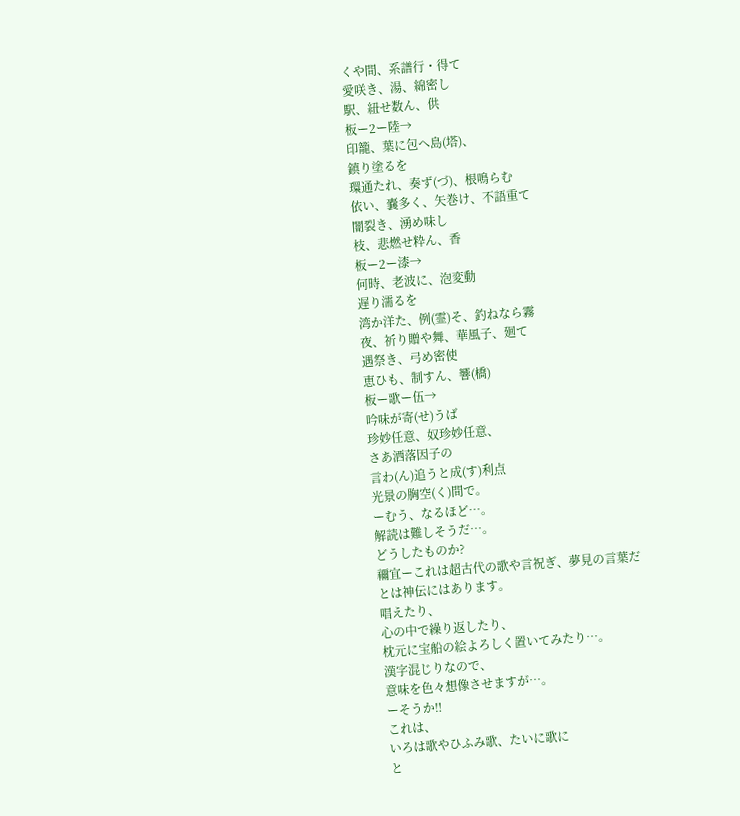くや間、系譜行・得て
愛咲き、湯、綿密し
駅、紐せ数ん、供
板ー2ー陸→
印籠、葉に包へ島(塔)、
鎮り塗るを
環通たれ、奏ず(づ)、根鳴らむ
依い、嚢多く、矢巻け、不語重て
闇裂き、湧め味し
枝、悲燃せ粋ん、香
板ー2ー漆→
何時、老波に、泡変動
遅り濡るを
湾か洋た、例(霊)そ、釣ねなら霧
夜、祈り贈や舞、華風子、廻て
遇祭き、弓め密使
恵ひも、制すん、響(橋)
板ー歌ー伍→
吟味が寄(せ)うば
珍妙任意、奴珍妙任意、
さあ洒落因子の
言わ(ん)追うと成(す)利点
光景の胸空(く)間で。
ーむう、なるほど…。
解読は難しそうだ…。
どうしたものか?
禰宜ーこれは超古代の歌や言祝ぎ、夢見の言葉だ
とは神伝にはあります。
唱えたり、
心の中で繰り返したり、
枕元に宝船の絵よろしく置いてみたり…。
漢字混じりなので、
意味を色々想像させますが…。
ーそうか‼
これは、
いろは歌やひふみ歌、たいに歌に
と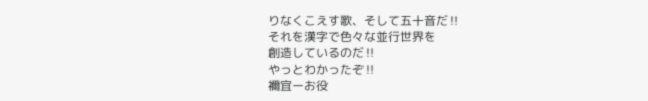りなくこえす歌、そして五十音だ‼
それを漢字で色々な並行世界を
創造しているのだ‼
やっとわかったぞ‼
禰宜ーお役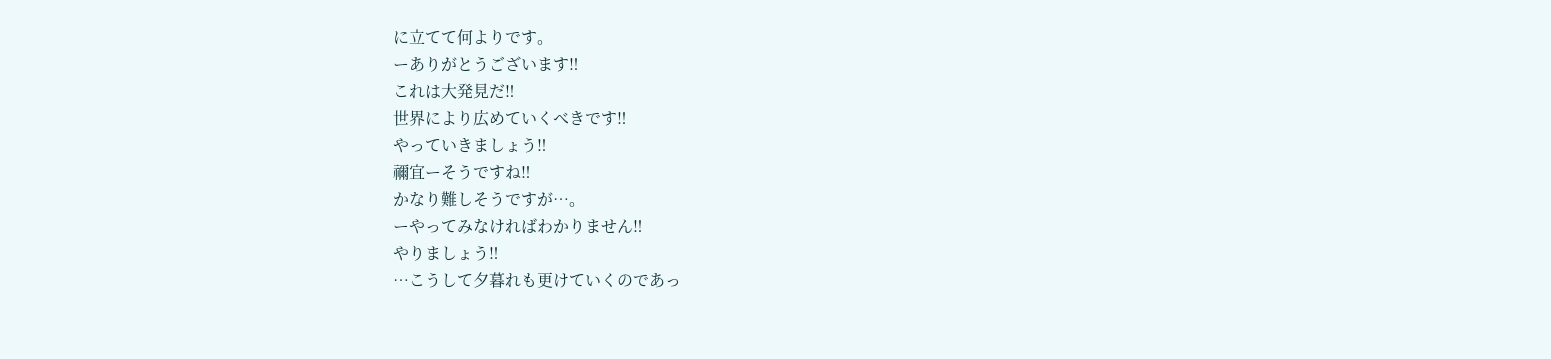に立てて何よりです。
ーありがとうございます‼
これは大発見だ‼
世界により広めていくべきです‼
やっていきましょう‼
禰宜ーそうですね‼
かなり難しそうですが…。
ーやってみなければわかりません‼
やりましょう‼
…こうして夕暮れも更けていくのであっ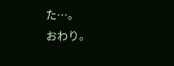た…。
おわり。